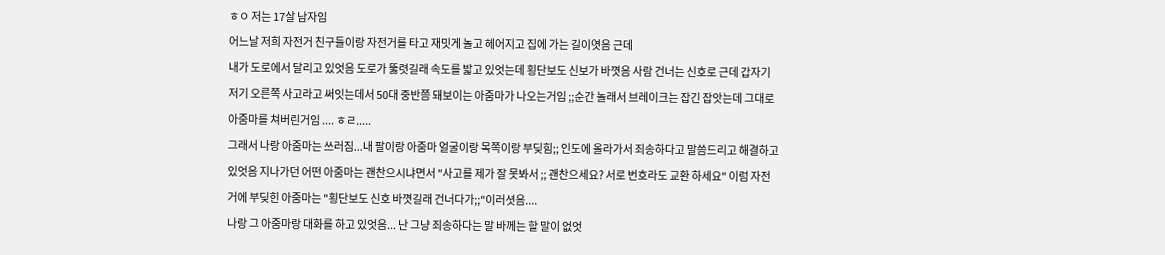ㅎㅇ 저는 17살 남자임
어느날 저희 자전거 친구들이랑 자전거를 타고 재밋게 놀고 헤어지고 집에 가는 길이엿음 근데
내가 도로에서 달리고 있엇음 도로가 뚫렷길래 속도를 밟고 있엇는데 횡단보도 신보가 바꼇음 사람 건너는 신호로 근데 갑자기 저기 오른쪽 사고라고 써잇는데서 50대 중반쯤 돼보이는 아줌마가 나오는거임 ;;순간 놀래서 브레이크는 잡긴 잡앗는데 그대로 아줌마를 쳐버린거임 .... ㅎㄹ.....
그래서 나랑 아줌마는 쓰러짐...내 팔이랑 아줌마 얼굴이랑 목쪽이랑 부딪힘;; 인도에 올라가서 죄송하다고 말씀드리고 해결하고 있엇음 지나가던 어떤 아줌마는 괜찬으시냐면서 "사고를 제가 잘 못봐서 ;; 괜찬으세요? 서로 번호라도 교환 하세요" 이럼 자전거에 부딪힌 아줌마는 "횡단보도 신호 바꼇길래 건너다가;;"이러셧음....
나랑 그 아줌마랑 대화를 하고 있엇음... 난 그냥 죄송하다는 말 바께는 할 말이 없엇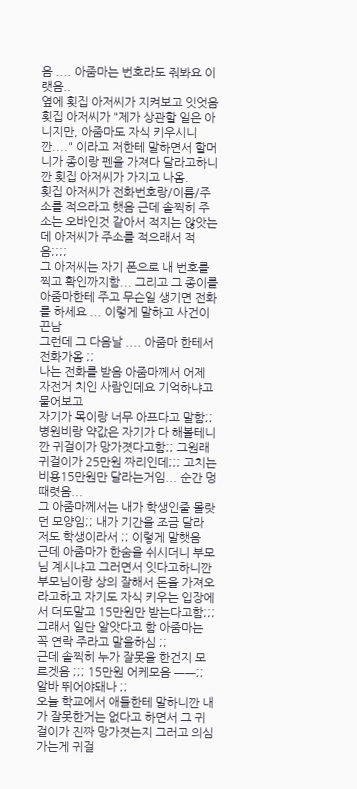음 .... 아줌마는 번호라도 줘봐요 이랫음..
옆에 횟집 아저씨가 지켜보고 잇엇음 횟집 아저씨가 "제가 상관할 일은 아니지만, 아줌마도 자식 키우시니깐...." 이라고 저한테 말하면서 할머니가 종이랑 펜을 가져다 달라고하니깐 횟집 아저씨가 가지고 나옴.
횟집 아저씨가 전화번호랑/이름/주소를 적으라고 햇음 근데 솔찍히 주소는 오바인것 같아서 적지는 않앗는데 아저씨가 주소를 적으래서 적음;;;;
그 아저씨는 자기 폰으로 내 번호를 찍고 확인까지함... 그리고 그 종이를 아줌마한테 주고 무슨일 생기면 전화를 하세요 ... 이렇게 말하고 사건이 끈남
그런데 그 다음날 .... 아줌마 한테서 전화가옴 ;;
나는 전화를 받음 아줌마께서 어제 자전거 치인 사람인데요 기억하냐고 물어보고
자기가 목이랑 너무 아프다고 말함;; 병원비랑 약값은 자기가 다 해볼테니깐 귀걸이가 망가졋다고함;; 그원래 귀걸이가 25만원 짜리인데;;; 고치는 비용15만원만 달라는거임... 순간 멍때렷음...
그 아줌마께서는 내가 학생인줄 몰랏던 모양임;; 내가 기간을 조금 달라 저도 학생이라서 ;; 이렇게 말햇음
근데 아줌마가 한숨을 쉬시더니 부모님 계시냐고 그러면서 잇다고하니깐 부모님이랑 상의 잘해서 돈을 가져오라고하고 자기도 자식 키우는 입장에서 더도말고 15만원만 받는다고함;;;
그래서 일단 알앗다고 함 아줌마는 꼭 연락 주라고 말을하심 ;;
근데 솔찍히 누가 잘못을 한건지 모르겟음 ;;; 15만원 어케모음 ㅡㅡ;; 알바 뛰어야돼나 ;;
오늘 학교에서 애들한테 말하니깐 내가 잘못한거는 없다고 하면서 그 귀걸이가 진짜 망가졋는지 그러고 의심가는게 귀걸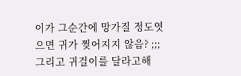이가 그순간에 망가질 정도엿으면 귀가 찢어지지 않음? ;;; 그리고 귀걸이를 달라고해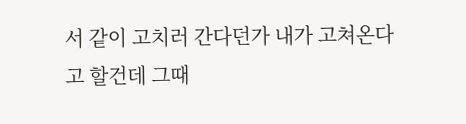서 같이 고치러 간다던가 내가 고쳐온다고 할건데 그때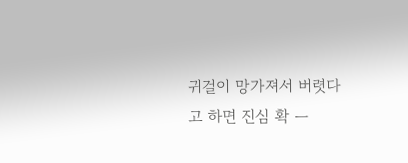귀걸이 망가져서 버렷다고 하면 진심 확 ㅡ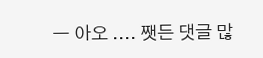ㅡ 아오 .... 쨋든 댓글 많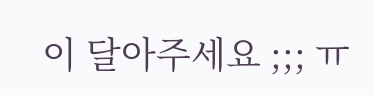이 달아주세요 ;;; ㅠ